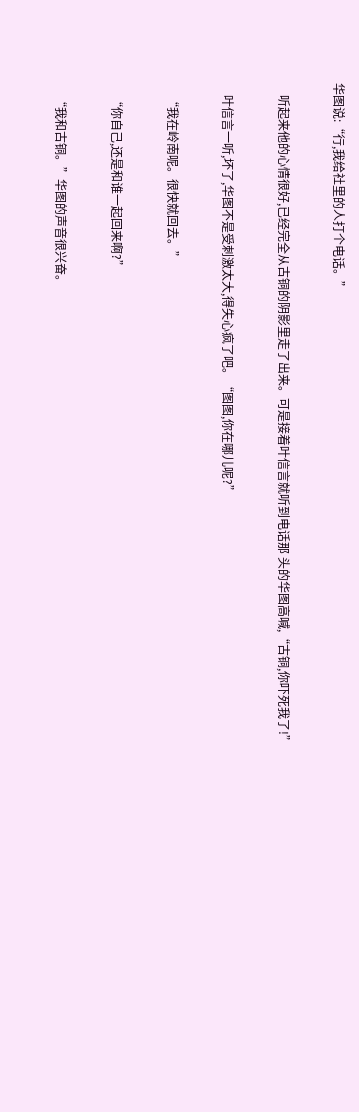华图说:“行,我给社里的人打个电话。”

    听起来他的心情很好,已经完全从古铜的阴影里走了出来。可是接着叶信言就听到电话那 头的华图高喊,“古铜,你吓死我了!”

    叶信言一听,坏了,华图不是受刺激太大,得失心疯了吧。“图图,你在哪儿呢?”

    “我在岭南呢。很快就回去。”

    “你自己,还是和谁一起回来啊?”

    “我和古铜。”华图的声音很兴奋。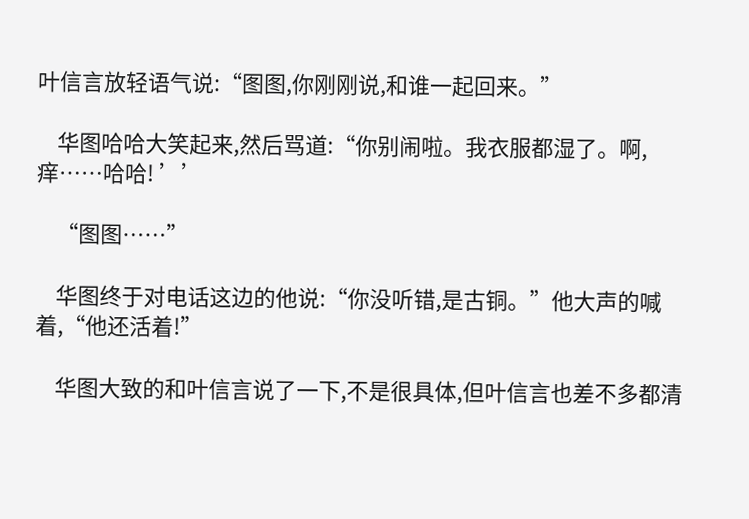叶信言放轻语气说:“图图,你刚刚说,和谁一起回来。”

    华图哈哈大笑起来,然后骂道:“你别闹啦。我衣服都湿了。啊,痒……哈哈! ’’

    “图图……”

    华图终于对电话这边的他说:“你没听错,是古铜。”他大声的喊着,“他还活着!”

    华图大致的和叶信言说了一下,不是很具体,但叶信言也差不多都清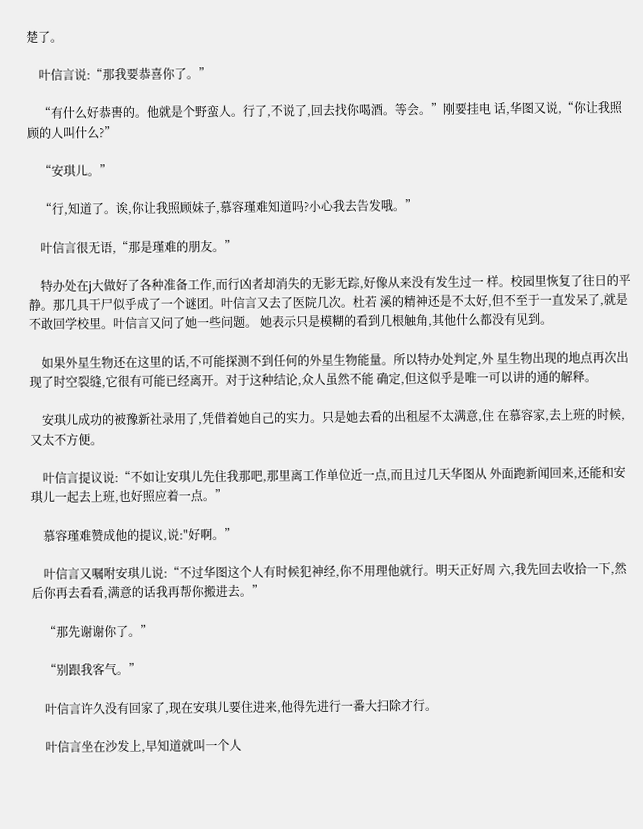楚了。

    叶信言说:“那我要恭喜你了。”

    “有什么好恭軎的。他就是个野蛮人。行了,不说了,回去找你喝酒。等会。”刚要挂电 话,华图又说,“你让我照顾的人叫什么?”

    “安琪儿。”

    “行,知道了。诶,你让我照顾妹子,慕容瑾难知道吗?小心我去告发哦。”

    叶信言很无语,“那是瑾难的朋友。”

    特办处在j大做好了各种准备工作,而行凶者却消失的无影无踪,好像从来没有发生过一 样。校园里恢复了往日的平静。那几具干尸似乎成了一个谜团。叶信言又去了医院几次。杜若 溪的精神还是不太好,但不至于一直发呆了,就是不敢回学校里。叶信言又问了她一些问题。 她表示只是模糊的看到几根触角,其他什么都没有见到。

    如果外星生物还在这里的话,不可能探测不到任何的外星生物能量。所以特办处判定,外 星生物出现的地点再次出现了时空裂缝,它很有可能已经离开。对于这种结论,众人虽然不能 确定,但这似乎是唯一可以讲的通的解释。

    安琪儿成功的被豫新社录用了,凭借着她自己的实力。只是她去看的出租屋不太满意,住 在慕容家,去上班的时候,又太不方便。

    叶信言提议说:“不如让安琪儿先住我那吧,那里离工作单位近一点,而且过几天华图从 外面跑新闻回来,还能和安琪儿一起去上班,也好照应着一点。”

    慕容瑾难赞成他的提议,说:"好啊。”

    叶信言又嘱咐安琪儿说:“不过华图这个人有时候犯神经,你不用理他就行。明天正好周 六,我先回去收拾一下,然后你再去看看,满意的话我再帮你搬进去。”

    “那先谢谢你了。”

    “别跟我客气。”

    叶信言许久没有回家了,现在安琪儿要住进来,他得先进行一番大扫除才行。

    叶信言坐在沙发上,早知道就叫一个人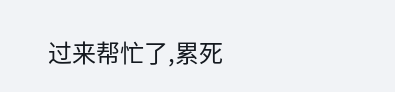过来帮忙了,累死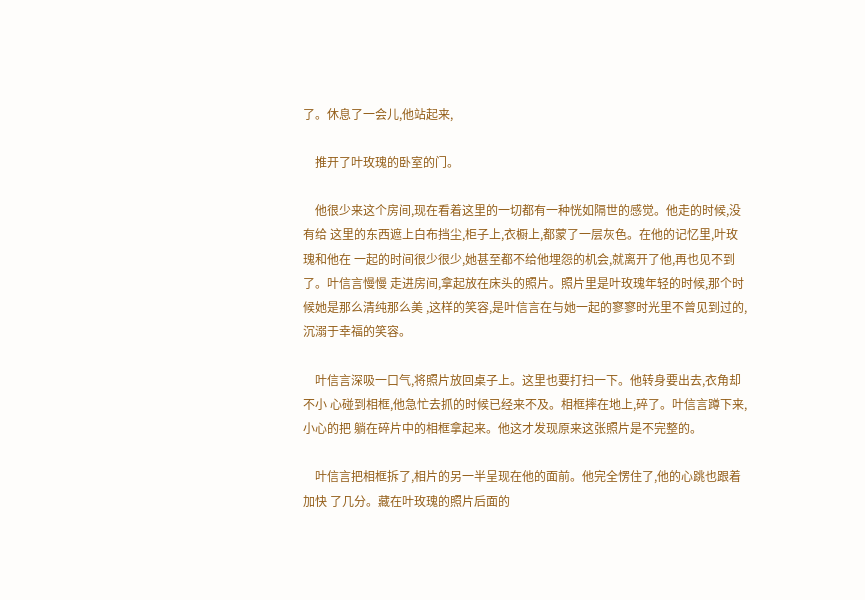了。休息了一会儿,他站起来,

    推开了叶玫瑰的卧室的门。

    他很少来这个房间,现在看着这里的一切都有一种恍如隔世的感觉。他走的时候,没有给 这里的东西遮上白布挡尘,柜子上,衣橱上,都蒙了一层灰色。在他的记忆里,叶玫瑰和他在 一起的时间很少很少,她甚至都不给他埋怨的机会,就离开了他,再也见不到了。叶信言慢慢 走进房间,拿起放在床头的照片。照片里是叶玫瑰年轻的时候,那个时候她是那么清纯那么美 ,这样的笑容,是叶信言在与她一起的寥寥时光里不曾见到过的,沉溺于幸福的笑容。

    叶信言深吸一口气,将照片放回桌子上。这里也要打扫一下。他转身要出去,衣角却不小 心碰到相框,他急忙去抓的时候已经来不及。相框摔在地上,碎了。叶信言蹲下来,小心的把 躺在碎片中的相框拿起来。他这才发现原来这张照片是不完整的。

    叶信言把相框拆了,相片的另一半呈现在他的面前。他完全愣住了,他的心跳也跟着加快 了几分。藏在叶玫瑰的照片后面的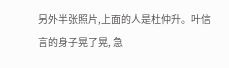另外半张照片,上面的人是杜仲升。叶信言的身子晃了晃, 急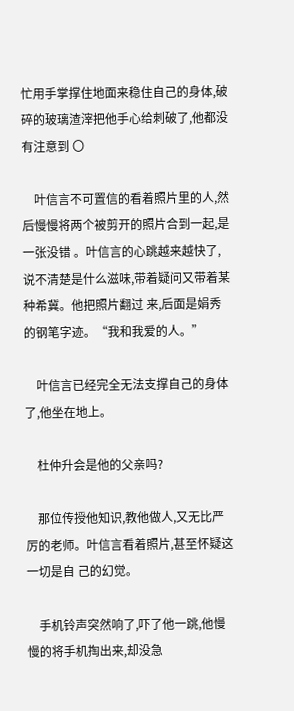忙用手掌撑住地面来稳住自己的身体,破碎的玻璃渣滓把他手心给刺破了,他都没有注意到 〇

    叶信言不可置信的看着照片里的人,然后慢慢将两个被剪开的照片合到一起,是一张没错 。叶信言的心跳越来越快了,说不清楚是什么滋味,带着疑问又带着某种希冀。他把照片翻过 来,后面是娟秀的钢笔字迹。“我和我爱的人。”

    叶信言已经完全无法支撑自己的身体了,他坐在地上。

    杜仲升会是他的父亲吗?

    那位传授他知识,教他做人,又无比严厉的老师。叶信言看着照片,甚至怀疑这一切是自 己的幻觉。

    手机铃声突然响了,吓了他一跳,他慢慢的将手机掏出来,却没急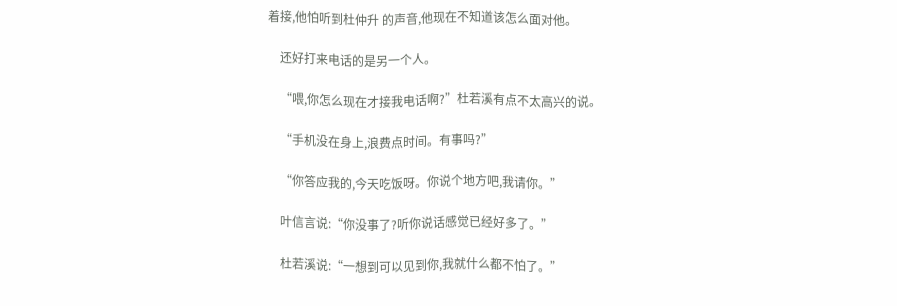着接,他怕听到杜仲升 的声音,他现在不知道该怎么面对他。

    还好打来电话的是另一个人。

    “喂,你怎么现在才接我电话啊?”杜若溪有点不太高兴的说。

    “手机没在身上,浪费点时间。有事吗?”

    “你答应我的,今天吃饭呀。你说个地方吧,我请你。”

    叶信言说:“你没事了?听你说话感觉已经好多了。”

    杜若溪说:“一想到可以见到你,我就什么都不怕了。”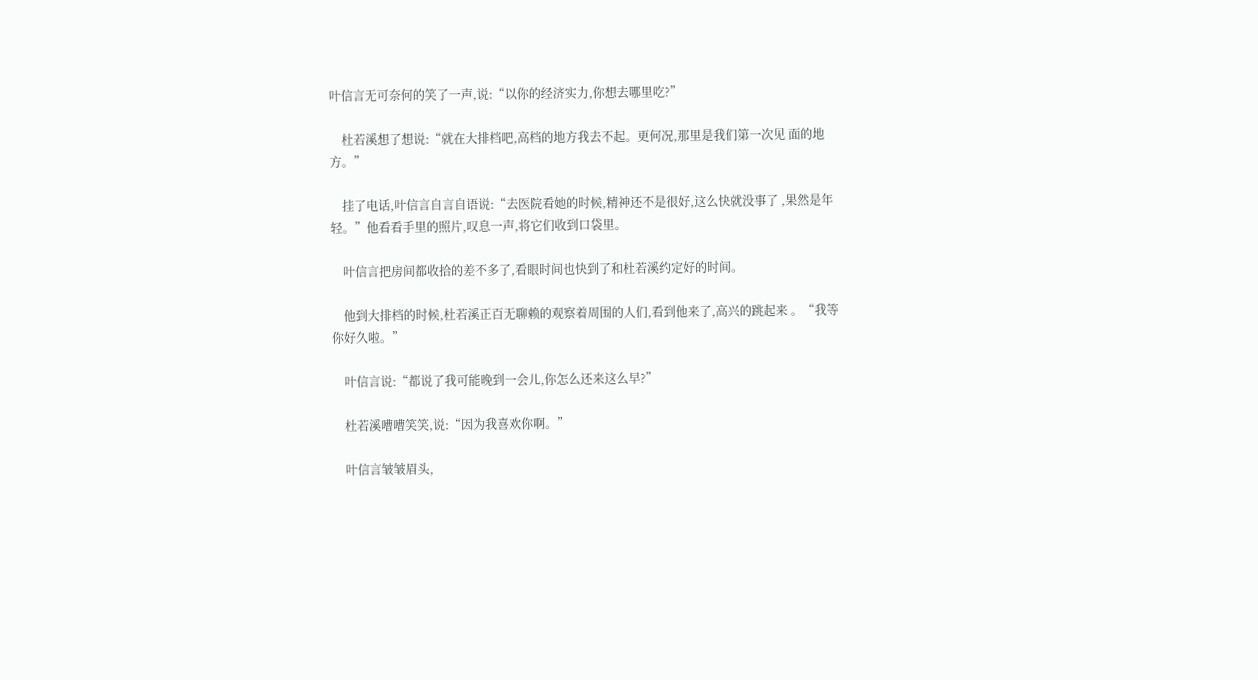叶信言无可奈何的笑了一声,说:“以你的经济实力,你想去哪里吃?”

    杜若溪想了想说:“就在大排档吧,高档的地方我去不起。更何况,那里是我们第一次见 面的地方。”

    挂了电话,叶信言自言自语说:“去医院看她的时候,精神还不是很好,这么快就没事了 ,果然是年轻。”他看看手里的照片,叹息一声,将它们收到口袋里。

    叶信言把房间都收拾的差不多了,看眼时间也快到了和杜若溪约定好的时间。

    他到大排档的时候,杜若溪正百无聊赖的观察着周围的人们,看到他来了,高兴的跳起来 。“我等你好久啦。”

    叶信言说:“都说了我可能晚到一会儿,你怎么还来这么早?”

    杜若溪嘈嘈笑笑,说:“因为我喜欢你啊。”

    叶信言皱皱眉头,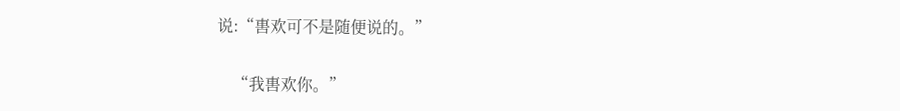说:“軎欢可不是随便说的。”

    “我軎欢你。”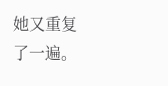她又重复了一遍。